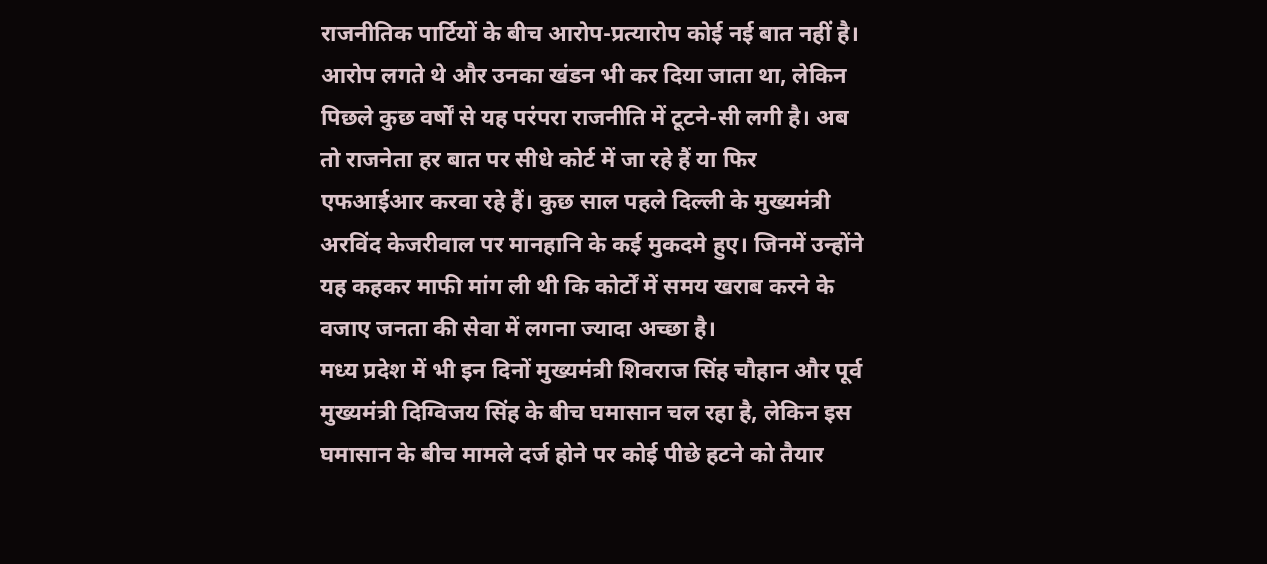राजनीतिक पार्टियों के बीच आरोप-प्रत्यारोप कोई नई बात नहीं है। आरोप लगते थे और उनका खंडन भी कर दिया जाता था, लेकिन पिछले कुछ वर्षों से यह परंपरा राजनीति में टूटने-सी लगी है। अब तो राजनेता हर बात पर सीधे कोर्ट में जा रहे हैं या फिर एफआईआर करवा रहे हैं। कुछ साल पहले दिल्ली के मुख्यमंत्री अरविंद केजरीवाल पर मानहानि के कई मुकदमे हुए। जिनमें उन्होंने यह कहकर माफी मांग ली थी कि कोर्टों में समय खराब करने के वजाए जनता की सेवा में लगना ज्यादा अच्छा है।
मध्य प्रदेश में भी इन दिनों मुख्यमंत्री शिवराज सिंह चौहान और पूर्व मुख्यमंत्री दिग्विजय सिंह के बीच घमासान चल रहा है, लेकिन इस घमासान के बीच मामले दर्ज होने पर कोई पीछे हटने को तैयार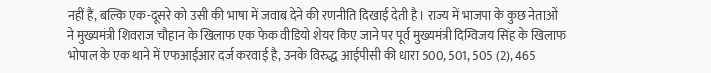नहीं हैं, बल्कि एक-दूसरे को उसी की भाषा में जवाब देने की रणनीति दिखाई देती है। राज्य में भाजपा के कुछ नेताओं ने मुख्यमंत्री शिवराज चौहान के खिलाफ एक फेक वीडियो शेयर किए जाने पर पूर्व मुख्यमंत्री दिग्विजय सिंह के खिलाफ भोपाल के एक थाने में एफआईआर दर्ज करवाई है, उनके विरुद्ध आईपीसी की धारा 500, 501, 505 (2), 465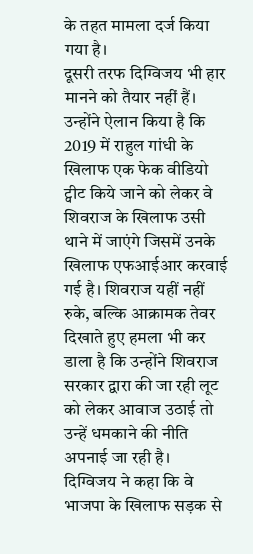के तहत मामला दर्ज किया गया है।
दूसरी तरफ दिग्विजय भी हार मानने को तैयार नहीं हैं। उन्होंने ऐलान किया है कि 2019 में राहुल गांधी के खिलाफ एक फेक वीडियो ट्वीट किये जाने को लेकर वे शिवराज के खिलाफ उसी थाने में जाएंगे जिसमें उनके खिलाफ एफआईआर करवाई गई है। शिवराज यहीं नहीं रुके, बल्कि आक्रामक तेवर दिखाते हुए हमला भी कर डाला है कि उन्होंने शिवराज सरकार द्वारा की जा रही लूट को लेकर आवाज उठाई तो उन्हें धमकाने की नीति अपनाई जा रही है।
दिग्विजय ने कहा कि वे भाजपा के खिलाफ सड़क से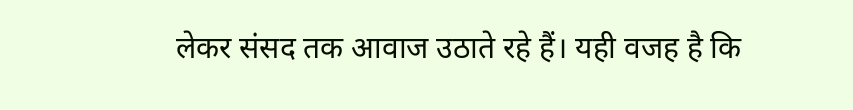लेकर संसद तक आवाज उठाते रहे हैं। यही वजह है कि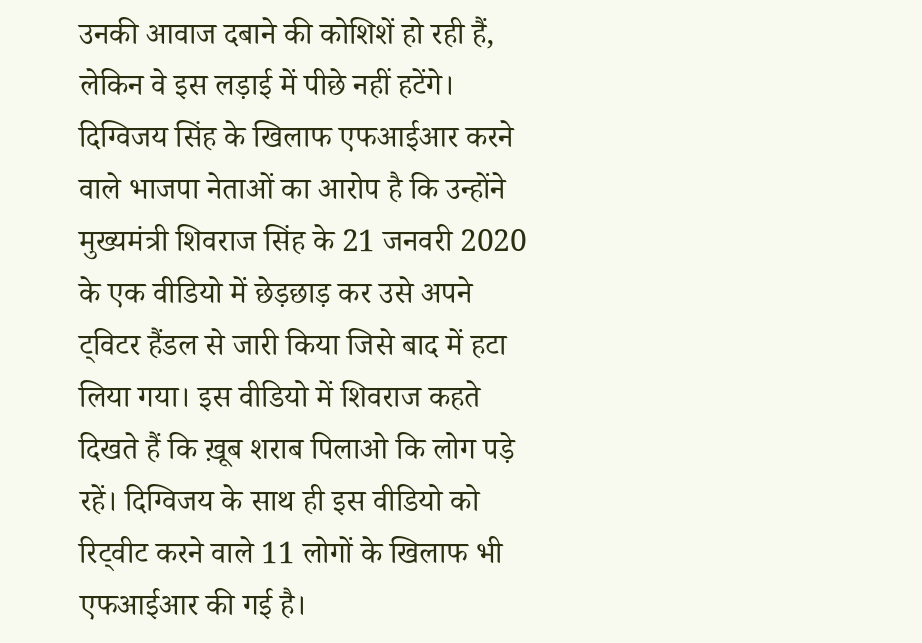उनकी आवाज दबाने की कोशिशें हो रही हैं, लेकिन वे इस लड़ाई में पीछे नहीं हटेंगे। दिग्विजय सिंह के खिलाफ एफआईआर करने वाले भाजपा नेताओं का आरोप है कि उन्होंने मुख्यमंत्री शिवराज सिंह के 21 जनवरी 2020 के एक वीडियो में छेड़छाड़ कर उसे अपने ट्विटर हैंडल से जारी किया जिसे बाद में हटा लिया गया। इस वीडियो में शिवराज कहते दिखते हैं कि ख़ूब शराब पिलाओ कि लोग पड़े रहें। दिग्विजय के साथ ही इस वीडियो को रिट्वीट करने वाले 11 लोगों के खिलाफ भी एफआईआर की गई है।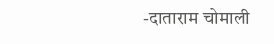-दाताराम चोमाली